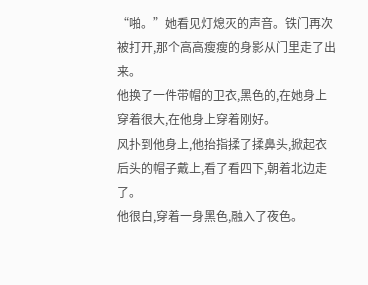“啪。”她看见灯熄灭的声音。铁门再次被打开,那个高高瘦瘦的身影从门里走了出来。
他换了一件带帽的卫衣,黑色的,在她身上穿着很大,在他身上穿着刚好。
风扑到他身上,他抬指揉了揉鼻头,掀起衣后头的帽子戴上,看了看四下,朝着北边走了。
他很白,穿着一身黑色,融入了夜色。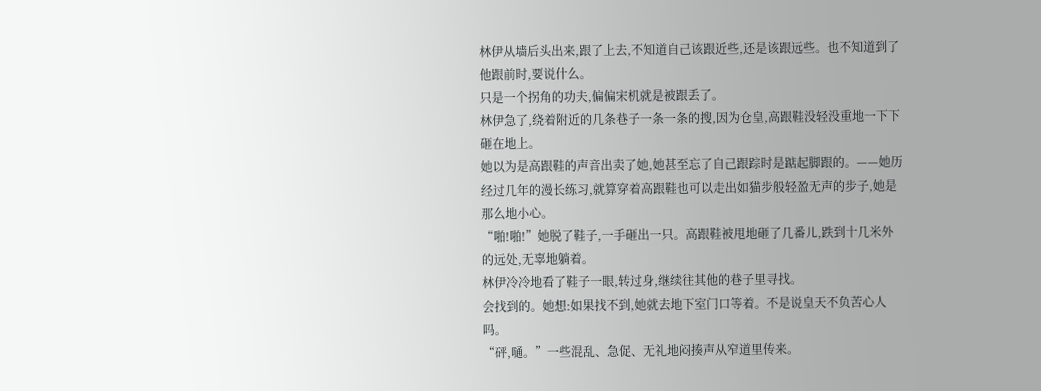林伊从墙后头出来,跟了上去,不知道自己该跟近些,还是该跟远些。也不知道到了他跟前时,要说什么。
只是一个拐角的功夫,偏偏宋机就是被跟丢了。
林伊急了,绕着附近的几条巷子一条一条的搜,因为仓皇,高跟鞋没轻没重地一下下砸在地上。
她以为是高跟鞋的声音出卖了她,她甚至忘了自己跟踪时是踮起脚跟的。——她历经过几年的漫长练习,就算穿着高跟鞋也可以走出如猫步般轻盈无声的步子,她是那么地小心。
“啪!啪!”她脱了鞋子,一手砸出一只。高跟鞋被甩地砸了几番儿,跌到十几米外的远处,无辜地躺着。
林伊冷冷地看了鞋子一眼,转过身,继续往其他的巷子里寻找。
会找到的。她想:如果找不到,她就去地下室门口等着。不是说皇天不负苦心人吗。
“砰,嗵。”一些混乱、急促、无礼地闷揍声从窄道里传来。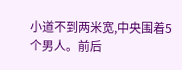小道不到两米宽,中央围着5个男人。前后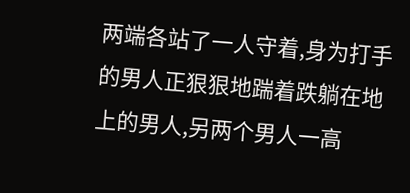两端各站了一人守着,身为打手的男人正狠狠地踹着跌躺在地上的男人,另两个男人一高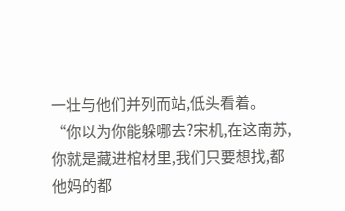一壮与他们并列而站,低头看着。
“你以为你能躲哪去?宋机,在这南苏,你就是藏进棺材里,我们只要想找,都他妈的都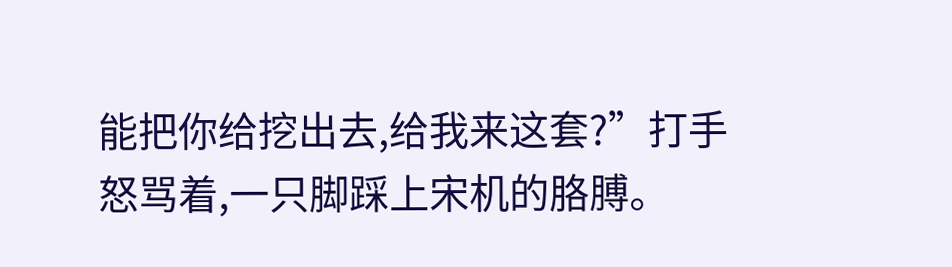能把你给挖出去,给我来这套?”打手怒骂着,一只脚踩上宋机的胳膊。